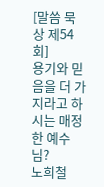[말씀 묵상 제54회]
용기와 믿음을 더 가지라고 하시는 매정한 예수님?
노희철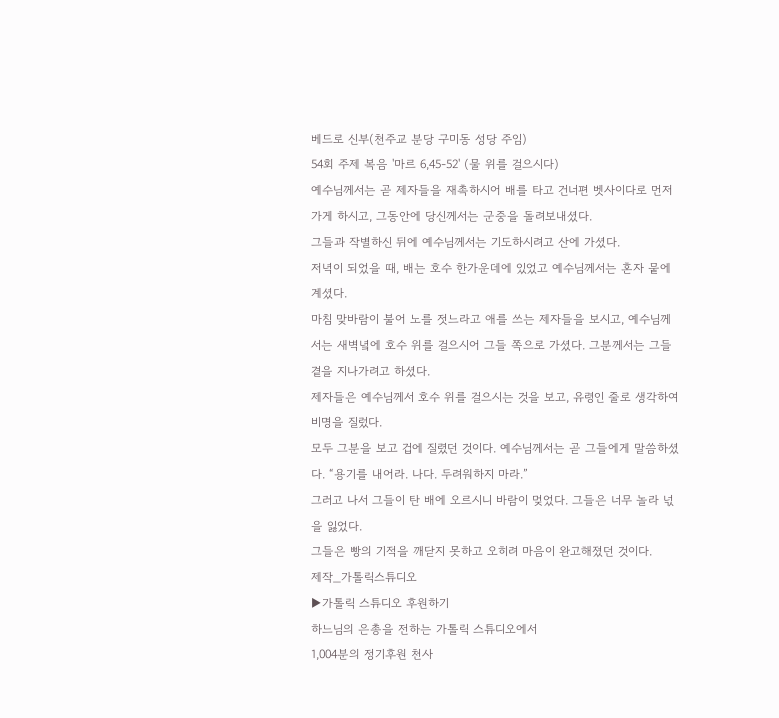베드로 신부(천주교 분당 구미동 성당 주임)
54회 주제 복음 '마르 6,45-52' (물 위를 걸으시다)
예수님께서는 곧 제자들을 재촉하시어 배를 타고 건너편 벳사이다로 먼저 가게 하시고, 그동안에 당신께서는 군중을 돌려보내셨다.
그들과 작별하신 뒤에 예수님께서는 기도하시려고 산에 가셨다.
저녁이 되었을 때, 배는 호수 한가운데에 있었고 예수님께서는 혼자 뭍에 계셨다.
마침 맞바람이 불어 노를 젓느라고 애를 쓰는 제자들을 보시고, 예수님께서는 새벽녘에 호수 위를 걸으시어 그들 쪽으로 가셨다. 그분께서는 그들 곁을 지나가려고 하셨다.
제자들은 예수님께서 호수 위를 걸으시는 것을 보고, 유령인 줄로 생각하여 비명을 질렀다.
모두 그분을 보고 겁에 질렸던 것이다. 예수님께서는 곧 그들에게 말씀하셨다. “용기를 내어라. 나다. 두려워하지 마라.”
그러고 나서 그들이 탄 배에 오르시니 바람이 멎었다. 그들은 너무 놀라 넋을 잃었다.
그들은 빵의 기적을 깨닫지 못하고 오히려 마음이 완고해졌던 것이다.
제작_가톨릭스튜디오
▶가톨릭 스튜디오 후원하기
하느님의 은총을 전하는 가톨릭 스튜디오에서
1,004분의 정기후원 천사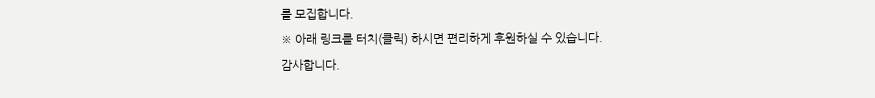를 모집합니다.
※ 아래 링크를 터치(클릭) 하시면 편리하게 후원하실 수 있습니다.
감사합니다.